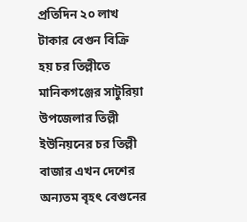প্রতিদিন ২০ লাখ টাকার বেগুন বিক্রি হয় চর তিল্লীতে
মানিকগঞ্জের সাটুরিয়া উপজেলার তিল্লী ইউনিয়নের চর তিল্লী বাজার এখন দেশের অন্যতম বৃহৎ বেগুনের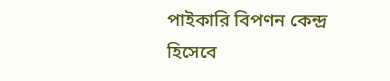পাইকারি বিপণন কেন্দ্র হিসেবে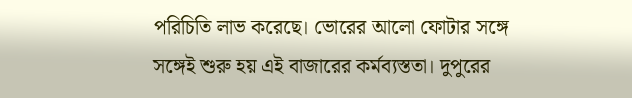পরিচিতি লাভ করেছে। ভোরের আলো ফোটার সঙ্গে সঙ্গেই শুরু হয় এই বাজারের কর্মব্যস্ততা। দুপুরের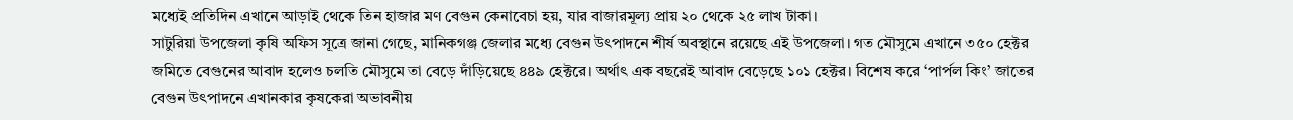মধ্যেই প্রতিদিন এখানে আড়াই থেকে তিন হাজার মণ বেগুন কেনাবেচা হয়, যার বাজারমূল্য প্রায় ২০ থেকে ২৫ লাখ টাকা।
সাটুরিয়া উপজেলা কৃষি অফিস সূত্রে জানা গেছে, মানিকগঞ্জ জেলার মধ্যে বেগুন উৎপাদনে শীর্ষ অবস্থানে রয়েছে এই উপজেলা। গত মৌসুমে এখানে ৩৫০ হেক্টর জমিতে বেগুনের আবাদ হলেও চলতি মৌসুমে তা বেড়ে দাঁড়িয়েছে ৪৪৯ হেক্টরে। অর্থাৎ এক বছরেই আবাদ বেড়েছে ১০১ হেক্টর। বিশেষ করে ‘পার্পল কিং’ জাতের বেগুন উৎপাদনে এখানকার কৃষকেরা অভাবনীয়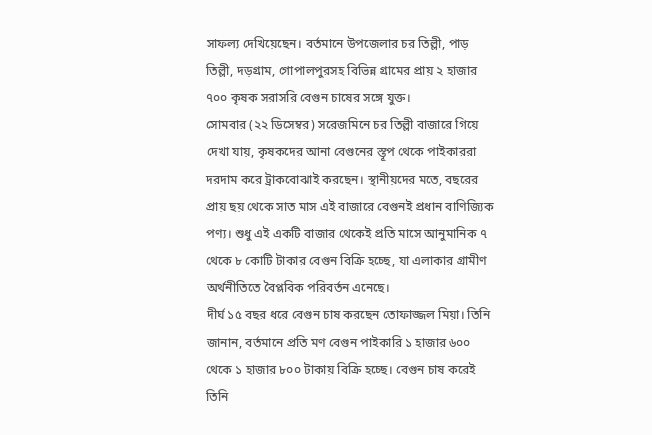সাফল্য দেখিয়েছেন। বর্তমানে উপজেলার চর তিল্লী, পাড় তিল্লী, দড়গ্রাম, গোপালপুরসহ বিভিন্ন গ্রামের প্রায় ২ হাজার ৭০০ কৃষক সরাসরি বেগুন চাষের সঙ্গে যুক্ত।
সোমবার (২২ ডিসেম্বর) সরেজমিনে চর তিল্লী বাজারে গিয়ে দেখা যায়, কৃষকদের আনা বেগুনের স্তূপ থেকে পাইকাররা দরদাম করে ট্রাকবোঝাই করছেন। স্থানীয়দের মতে, বছরের প্রায় ছয় থেকে সাত মাস এই বাজারে বেগুনই প্রধান বাণিজ্যিক পণ্য। শুধু এই একটি বাজার থেকেই প্রতি মাসে আনুমানিক ৭ থেকে ৮ কোটি টাকার বেগুন বিক্রি হচ্ছে, যা এলাকার গ্রামীণ অর্থনীতিতে বৈপ্লবিক পরিবর্তন এনেছে।
দীর্ঘ ১৫ বছর ধরে বেগুন চাষ করছেন তোফাজ্জল মিয়া। তিনি জানান, বর্তমানে প্রতি মণ বেগুন পাইকারি ১ হাজার ৬০০ থেকে ১ হাজার ৮০০ টাকায় বিক্রি হচ্ছে। বেগুন চাষ করেই তিনি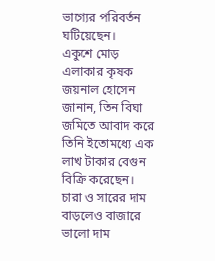ভাগ্যের পরিবর্তন ঘটিয়েছেন।
একুশে মোড় এলাকার কৃষক জয়নাল হোসেন জানান, তিন বিঘা জমিতে আবাদ করে তিনি ইতোমধ্যে এক লাখ টাকার বেগুন বিক্রি করেছেন। চারা ও সারের দাম বাড়লেও বাজারে ভালো দাম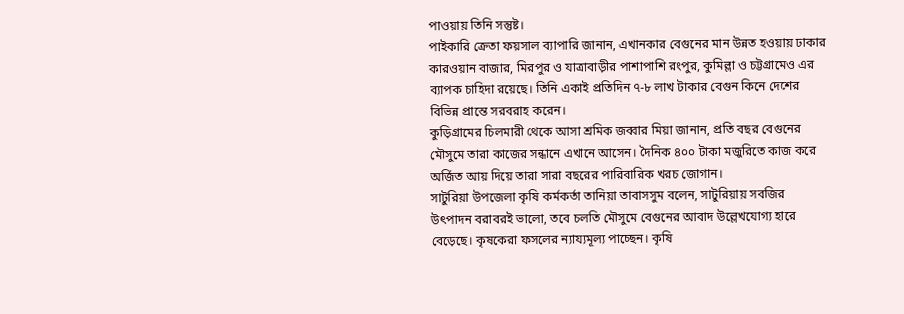পাওয়ায় তিনি সন্তুষ্ট।
পাইকারি ক্রেতা ফয়সাল ব্যাপারি জানান, এখানকার বেগুনের মান উন্নত হওয়ায় ঢাকার কারওয়ান বাজার, মিরপুর ও যাত্রাবাড়ীর পাশাপাশি রংপুর, কুমিল্লা ও চট্টগ্রামেও এর ব্যাপক চাহিদা রয়েছে। তিনি একাই প্রতিদিন ৭-৮ লাখ টাকার বেগুন কিনে দেশের বিভিন্ন প্রান্তে সরবরাহ করেন।
কুড়িগ্রামের চিলমারী থেকে আসা শ্রমিক জব্বার মিয়া জানান, প্রতি বছর বেগুনের মৌসুমে তারা কাজের সন্ধানে এখানে আসেন। দৈনিক ৪০০ টাকা মজুরিতে কাজ করে অর্জিত আয় দিয়ে তারা সারা বছরের পারিবারিক খরচ জোগান।
সাটুরিয়া উপজেলা কৃষি কর্মকর্তা তানিয়া তাবাসসুম বলেন, সাটুরিয়ায় সবজির উৎপাদন বরাবরই ভালো, তবে চলতি মৌসুমে বেগুনের আবাদ উল্লেখযোগ্য হারে বেড়েছে। কৃষকেরা ফসলের ন্যায্যমূল্য পাচ্ছেন। কৃষি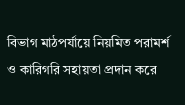বিভাগ মাঠপর্যায়ে নিয়মিত পরামর্শ ও কারিগরি সহায়তা প্রদান করে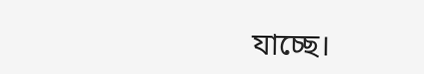যাচ্ছে।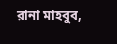রানা মাহবুব,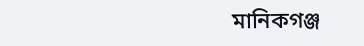মানিকগঞ্জ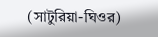(সাটুরিয়া-ঘিওর)